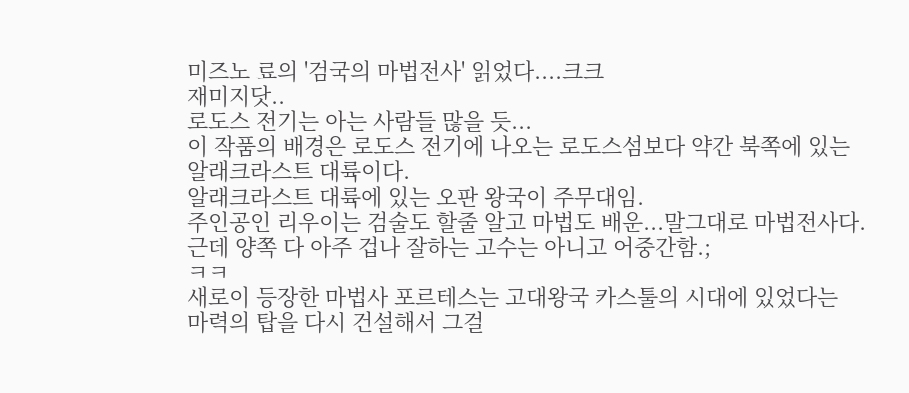미즈노 료의 '검국의 마법전사' 읽었다....크크
재미지닷..
로도스 전기는 아는 사람들 많을 듯...
이 작품의 배경은 로도스 전기에 나오는 로도스섬보다 약간 북쪽에 있는
알래크라스트 대륙이다.
알래크라스트 대륙에 있는 오판 왕국이 주무대임.
주인공인 리우이는 검술도 할줄 알고 마법도 배운...말그대로 마법전사다.
근데 양쪽 다 아주 겁나 잘하는 고수는 아니고 어중간함.;
ㅋㅋ
새로이 등장한 마법사 포르테스는 고대왕국 카스툴의 시대에 있었다는
마력의 탑을 다시 건설해서 그걸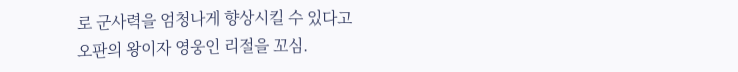로 군사력을 엄청나게 향상시킬 수 있다고
오판의 왕이자 영웅인 리절을 꼬심.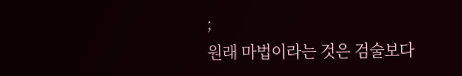;
원래 마법이라는 것은 검술보다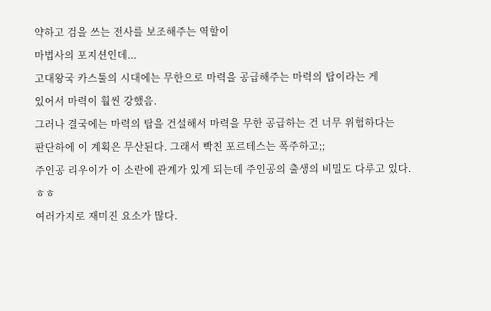약하고 검을 쓰는 전사를 보조해주는 역할이
마법사의 포지션인데...
고대왕국 카스툴의 시대에는 무한으로 마력을 공급해주는 마력의 탑이라는 게
있어서 마력이 훨씬 강했음.
그러나 결국에는 마력의 탑을 건설해서 마력을 무한 공급하는 건 너무 위험하다는
판단하에 이 계획은 무산된다. 그래서 빡친 포르테스는 폭주하고;;
주인공 리우이가 이 소란에 관계가 있게 되는데 주인공의 출생의 비밀도 다루고 있다.
ㅎㅎ
여러가지로 재미진 요소가 많다.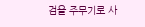검을 주무기로 사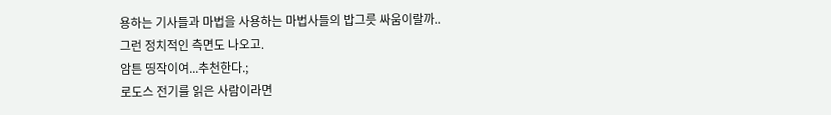용하는 기사들과 마법을 사용하는 마법사들의 밥그릇 싸움이랄까..
그런 정치적인 측면도 나오고.
암튼 띵작이여...추천한다.;
로도스 전기를 읽은 사람이라면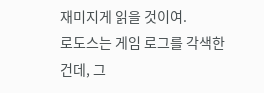재미지게 읽을 것이여.
로도스는 게임 로그를 각색한건데, 그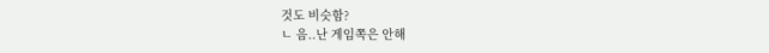것도 비슷함?
ㄴ 음..난 게임쪽은 안해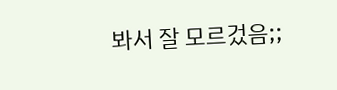봐서 잘 모르겄음;;